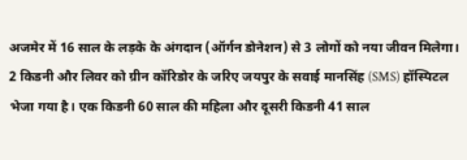अजमेर में 16 साल के लड़के के अंगदान (ऑर्गन डोनेशन) से 3 लोगों को नया जीवन मिलेगा। 2 किडनी और लिवर को ग्रीन कॉरिडोर के जरिए जयपुर के सवाई मानसिंह (SMS) हॉस्पिटल भेजा गया है। एक किडनी 60 साल की महिला और दूसरी किडनी 41 साल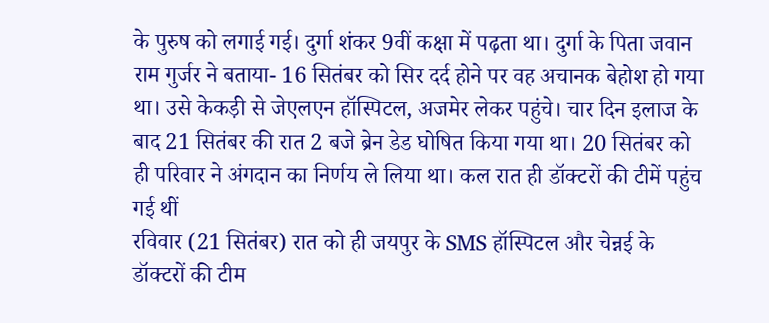के पुरुष को लगाई गई। दुर्गा शंकर 9वीं कक्षा में पढ़ता था। दुर्गा के पिता जवान राम गुर्जर ने बताया- 16 सितंबर को सिर दर्द होने पर वह अचानक बेहोश हो गया था। उसे केकड़ी से जेएलएन हॉस्पिटल, अजमेर लेकर पहुंचे। चार दिन इलाज के बाद 21 सितंबर की रात 2 बजे ब्रेन डेड घोषित किया गया था। 20 सितंबर को ही परिवार ने अंगदान का निर्णय ले लिया था। कल रात ही डॉक्टरों की टीमें पहुंच गई थीं
रविवार (21 सितंबर) रात को ही जयपुर के SMS हॉस्पिटल और चेन्नई के डॉक्टरों की टीम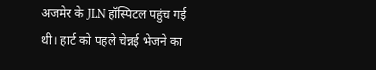अजमेर के JLN हॉस्पिटल पहुंच गई थी। हार्ट को पहले चेन्नई भेजने का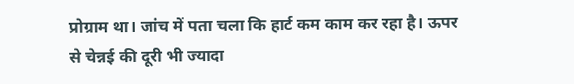प्रोग्राम था। जांच में पता चला कि हार्ट कम काम कर रहा है। ऊपर से चेन्नई की दूरी भी ज्यादा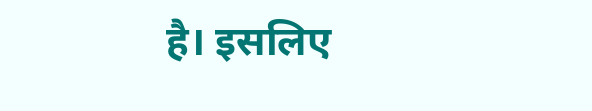है। इसलिए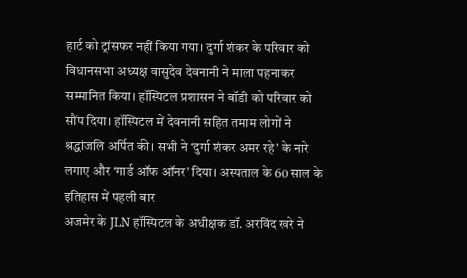हार्ट को ट्रांसफर नहीं किया गया। दुर्गा शंकर के परिवार को विधानसभा अध्यक्ष वासुदेव देवनानी ने माला पहनाकर सम्मानित किया। हॉस्पिटल प्रशासन ने बॉडी को परिवार को सौंप दिया। हॉस्पिटल में देवनानी सहित तमाम लोगों ने श्रद्धांजलि अर्पित की। सभी ने ‘दुर्गा शंकर अमर रहे’ के नारे लगाए और ‘गार्ड ऑफ ऑनर’ दिया। अस्पताल के 60 साल के इतिहास में पहली बार
अजमेर के JLN हॉस्पिटल के अधीक्षक डॉ. अरविंद खरे ने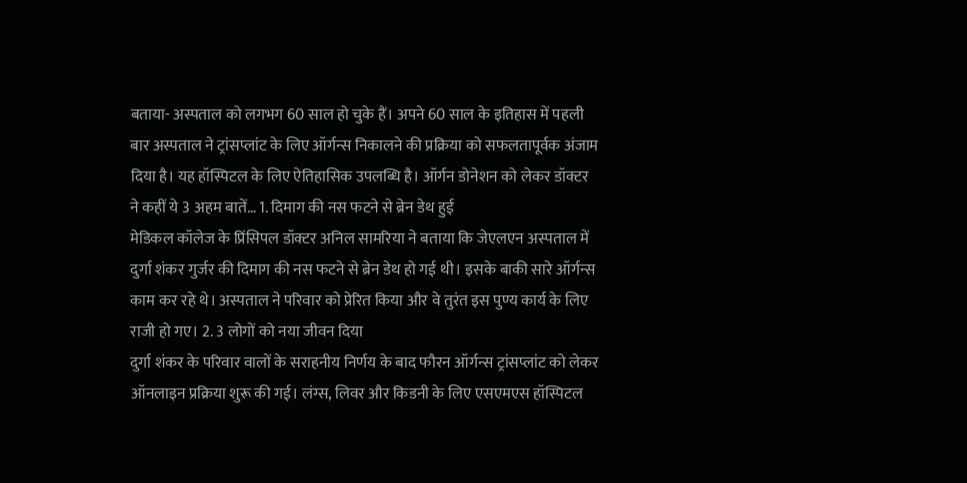बताया- अस्पताल को लगभग 60 साल हो चुके हैं। अपने 60 साल के इतिहास में पहली बार अस्पताल ने ट्रांसप्लांट के लिए ऑर्गन्स निकालने की प्रक्रिया को सफलतापूर्वक अंजाम दिया है। यह हॉस्पिटल के लिए ऐतिहासिक उपलब्धि है। ऑर्गन डोनेशन को लेकर डॉक्टर ने कहीं ये 3 अहम बातें… 1. दिमाग की नस फटने से ब्रेन डेथ हुई
मेडिकल कॉलेज के प्रिंसिपल डॉक्टर अनिल सामरिया ने बताया कि जेएलएन अस्पताल में दुर्गा शंकर गुर्जर की दिमाग की नस फटने से ब्रेन डेथ हो गई थी। इसके बाकी सारे ऑर्गन्स काम कर रहे थे। अस्पताल ने परिवार को प्रेरित किया और वे तुरंत इस पुण्य कार्य के लिए राजी हो गए। 2. 3 लोगों को नया जीवन दिया
दुर्गा शंकर के परिवार वालों के सराहनीय निर्णय के बाद फौरन ऑर्गन्स ट्रांसप्लांट को लेकर ऑनलाइन प्रक्रिया शुरू की गई। लंग्स, लिवर और किडनी के लिए एसएमएस हॉस्पिटल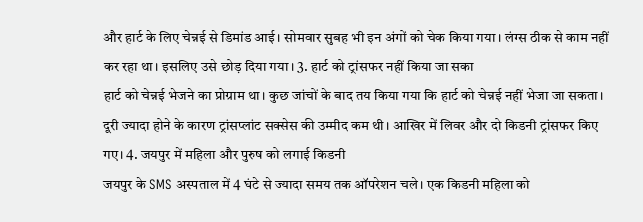और हार्ट के लिए चेन्नई से डिमांड आई। सोमवार सुबह भी इन अंगों को चेक किया गया। लंग्स ठीक से काम नहीं कर रहा था। इसलिए उसे छोड़ दिया गया। 3. हार्ट को ट्रांसफर नहीं किया जा सका
हार्ट को चेन्नई भेजने का प्रोग्राम था। कुछ जांचों के बाद तय किया गया कि हार्ट को चेन्नई नहीं भेजा जा सकता। दूरी ज्यादा होने के कारण ट्रांसप्लांट सक्सेस की उम्मीद कम थी। आखिर में लिवर और दो किडनी ट्रांसफर किए गए। 4. जयपुर में महिला और पुरुष को लगाई किडनी
जयपुर के SMS अस्पताल में 4 घंटे से ज्यादा समय तक ऑपरेशन चले। एक किडनी महिला को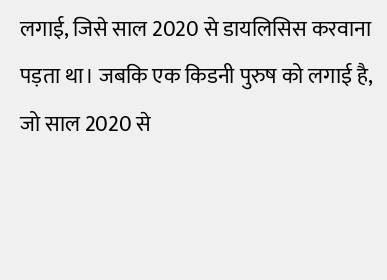लगाई, जिसे साल 2020 से डायलिसिस करवाना पड़ता था। जबकि एक किडनी पुरुष को लगाई है, जो साल 2020 से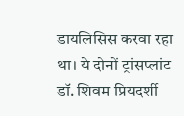डायलिसिस करवा रहा था। ये दोनों ट्रांसप्लांट डॉ. शिवम प्रियदर्शी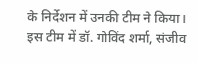के निर्देशन में उनकी टीम ने किया। इस टीम में डॉ. गोविंद शर्मा, संजीव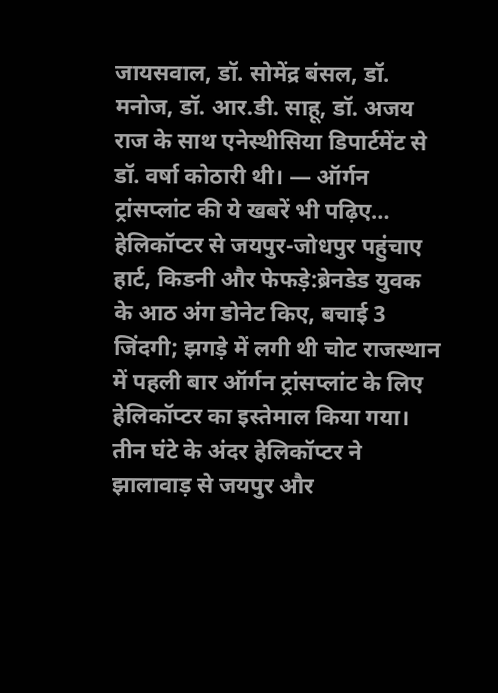जायसवाल, डॉ. सोमेंद्र बंसल, डॉ. मनोज, डॉ. आर.डी. साहू, डॉ. अजय राज के साथ एनेस्थीसिया डिपार्टमेंट से डॉ. वर्षा कोठारी थी। — ऑर्गन ट्रांसप्लांट की ये खबरें भी पढ़िए… हेलिकॉप्टर से जयपुर-जोधपुर पहुंचाए हार्ट, किडनी और फेफड़े:ब्रेनडेड युवक के आठ अंग डोनेट किए, बचाई 3 जिंदगी; झगड़े में लगी थी चोट राजस्थान में पहली बार ऑर्गन ट्रांसप्लांट के लिए हेलिकॉप्टर का इस्तेमाल किया गया। तीन घंटे के अंदर हेलिकॉप्टर ने झालावाड़ से जयपुर और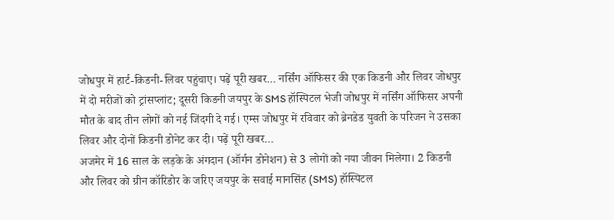जोधपुर में हार्ट-किडनी-लिवर पहुंचाए। पढ़ें पूरी खबर… नर्सिंग ऑफिसर की एक किडनी और लिवर जोधपुर में दो मरीजों को ट्रांसप्लांट; दूसरी किडनी जयपुर के SMS हॉस्पिटल भेजी जोधपुर में नर्सिंग ऑफिसर अपनी मौत के बाद तीन लोगों को नई जिंदगी दे गई। एम्स जोधपुर में रविवार को ब्रेनडेड युवती के परिजन ने उसका लिवर और दोनों किडनी डोनेट कर दी। पढ़ें पूरी खबर…
अजमेर में 16 साल के लड़के के अंगदान (ऑर्गन डोनेशन) से 3 लोगों को नया जीवन मिलेगा। 2 किडनी और लिवर को ग्रीन कॉरिडोर के जरिए जयपुर के सवाई मानसिंह (SMS) हॉस्पिटल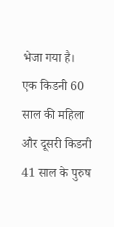भेजा गया है। एक किडनी 60 साल की महिला और दूसरी किडनी 41 साल के पुरुष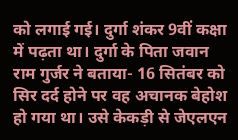को लगाई गई। दुर्गा शंकर 9वीं कक्षा में पढ़ता था। दुर्गा के पिता जवान राम गुर्जर ने बताया- 16 सितंबर को सिर दर्द होने पर वह अचानक बेहोश हो गया था। उसे केकड़ी से जेएलएन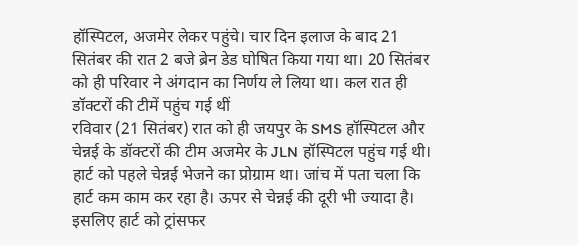हॉस्पिटल, अजमेर लेकर पहुंचे। चार दिन इलाज के बाद 21 सितंबर की रात 2 बजे ब्रेन डेड घोषित किया गया था। 20 सितंबर को ही परिवार ने अंगदान का निर्णय ले लिया था। कल रात ही डॉक्टरों की टीमें पहुंच गई थीं
रविवार (21 सितंबर) रात को ही जयपुर के SMS हॉस्पिटल और चेन्नई के डॉक्टरों की टीम अजमेर के JLN हॉस्पिटल पहुंच गई थी। हार्ट को पहले चेन्नई भेजने का प्रोग्राम था। जांच में पता चला कि हार्ट कम काम कर रहा है। ऊपर से चेन्नई की दूरी भी ज्यादा है। इसलिए हार्ट को ट्रांसफर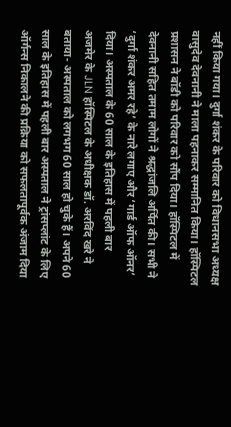नहीं किया गया। दुर्गा शंकर के परिवार को विधानसभा अध्यक्ष वासुदेव देवनानी ने माला पहनाकर सम्मानित किया। हॉस्पिटल प्रशासन ने बॉडी को परिवार को सौंप दिया। हॉस्पिटल में देवनानी सहित तमाम लोगों ने श्रद्धांजलि अर्पित की। सभी ने ‘दुर्गा शंकर अमर रहे’ के नारे लगाए और ‘गार्ड ऑफ ऑनर’ दिया। अस्पताल के 60 साल के इतिहास में पहली बार
अजमेर के JLN हॉस्पिटल के अधीक्षक डॉ. अरविंद खरे ने बताया- अस्पताल को लगभग 60 साल हो चुके हैं। अपने 60 साल के इतिहास में पहली बार अस्पताल ने ट्रांसप्लांट के लिए ऑर्गन्स निकालने की प्रक्रिया को सफलतापूर्वक अंजाम दिया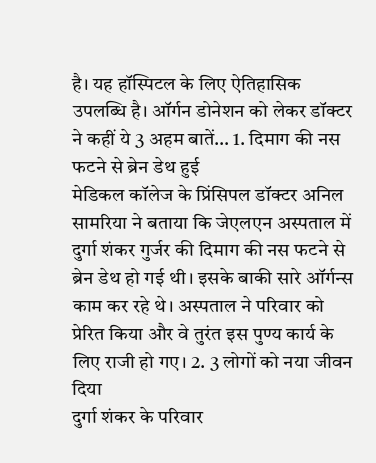है। यह हॉस्पिटल के लिए ऐतिहासिक उपलब्धि है। ऑर्गन डोनेशन को लेकर डॉक्टर ने कहीं ये 3 अहम बातें… 1. दिमाग की नस फटने से ब्रेन डेथ हुई
मेडिकल कॉलेज के प्रिंसिपल डॉक्टर अनिल सामरिया ने बताया कि जेएलएन अस्पताल में दुर्गा शंकर गुर्जर की दिमाग की नस फटने से ब्रेन डेथ हो गई थी। इसके बाकी सारे ऑर्गन्स काम कर रहे थे। अस्पताल ने परिवार को प्रेरित किया और वे तुरंत इस पुण्य कार्य के लिए राजी हो गए। 2. 3 लोगों को नया जीवन दिया
दुर्गा शंकर के परिवार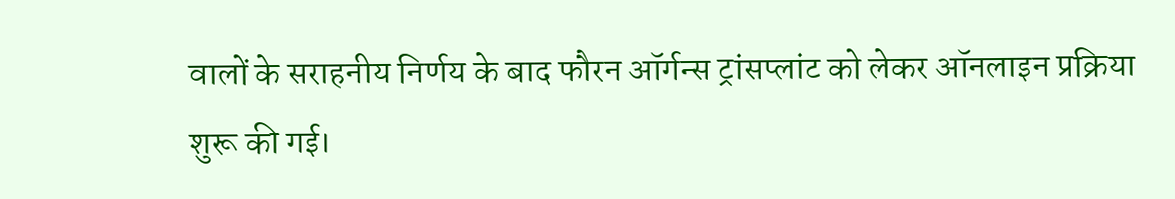वालों के सराहनीय निर्णय के बाद फौरन ऑर्गन्स ट्रांसप्लांट को लेकर ऑनलाइन प्रक्रिया शुरू की गई।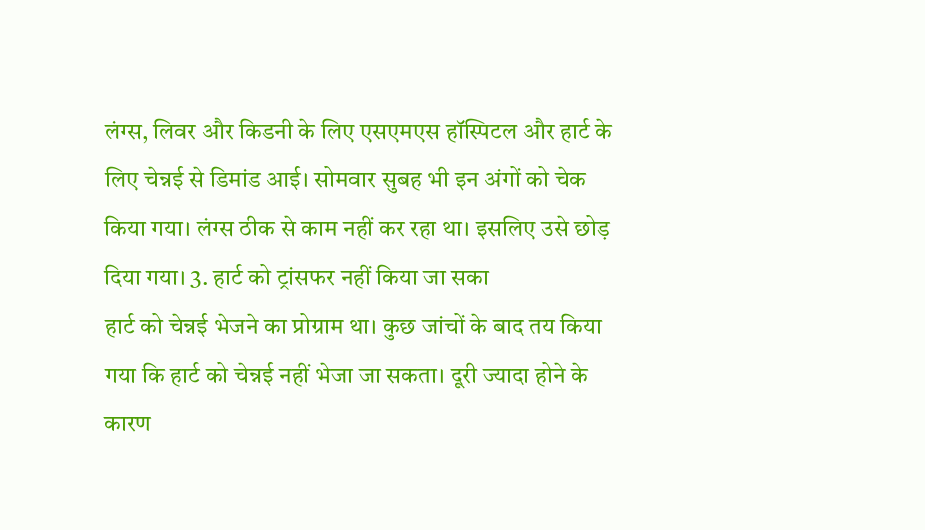लंग्स, लिवर और किडनी के लिए एसएमएस हॉस्पिटल और हार्ट के लिए चेन्नई से डिमांड आई। सोमवार सुबह भी इन अंगों को चेक किया गया। लंग्स ठीक से काम नहीं कर रहा था। इसलिए उसे छोड़ दिया गया। 3. हार्ट को ट्रांसफर नहीं किया जा सका
हार्ट को चेन्नई भेजने का प्रोग्राम था। कुछ जांचों के बाद तय किया गया कि हार्ट को चेन्नई नहीं भेजा जा सकता। दूरी ज्यादा होने के कारण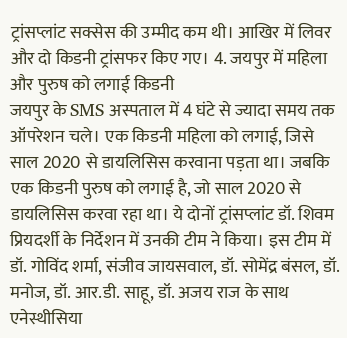ट्रांसप्लांट सक्सेस की उम्मीद कम थी। आखिर में लिवर और दो किडनी ट्रांसफर किए गए। 4. जयपुर में महिला और पुरुष को लगाई किडनी
जयपुर के SMS अस्पताल में 4 घंटे से ज्यादा समय तक ऑपरेशन चले। एक किडनी महिला को लगाई, जिसे साल 2020 से डायलिसिस करवाना पड़ता था। जबकि एक किडनी पुरुष को लगाई है, जो साल 2020 से डायलिसिस करवा रहा था। ये दोनों ट्रांसप्लांट डॉ. शिवम प्रियदर्शी के निर्देशन में उनकी टीम ने किया। इस टीम में डॉ. गोविंद शर्मा, संजीव जायसवाल, डॉ. सोमेंद्र बंसल, डॉ. मनोज, डॉ. आर.डी. साहू, डॉ. अजय राज के साथ एनेस्थीसिया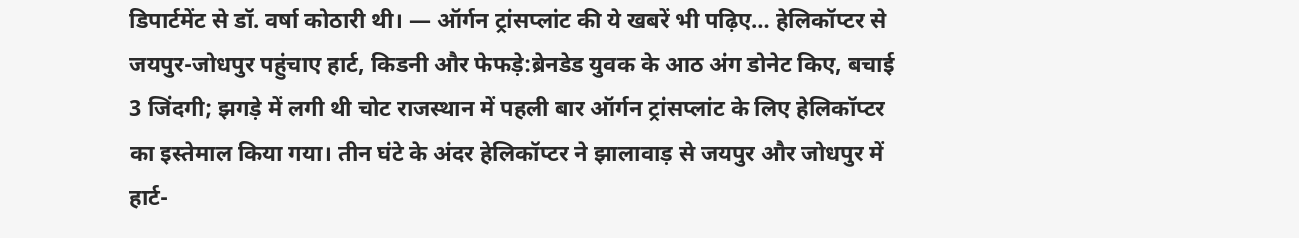डिपार्टमेंट से डॉ. वर्षा कोठारी थी। — ऑर्गन ट्रांसप्लांट की ये खबरें भी पढ़िए… हेलिकॉप्टर से जयपुर-जोधपुर पहुंचाए हार्ट, किडनी और फेफड़े:ब्रेनडेड युवक के आठ अंग डोनेट किए, बचाई 3 जिंदगी; झगड़े में लगी थी चोट राजस्थान में पहली बार ऑर्गन ट्रांसप्लांट के लिए हेलिकॉप्टर का इस्तेमाल किया गया। तीन घंटे के अंदर हेलिकॉप्टर ने झालावाड़ से जयपुर और जोधपुर में हार्ट-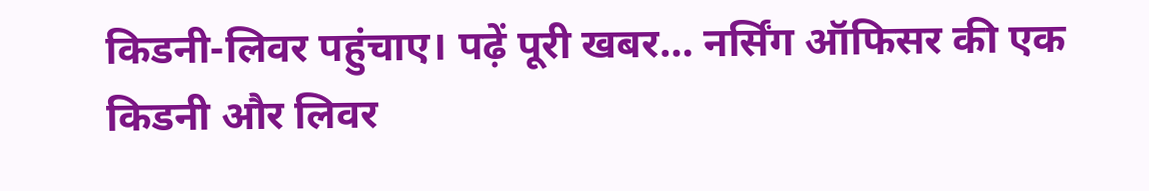किडनी-लिवर पहुंचाए। पढ़ें पूरी खबर… नर्सिंग ऑफिसर की एक किडनी और लिवर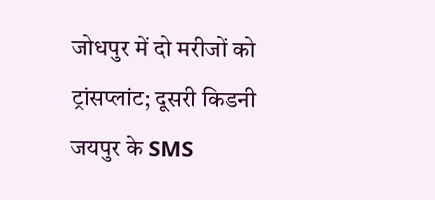जोधपुर में दो मरीजों को ट्रांसप्लांट; दूसरी किडनी जयपुर के SMS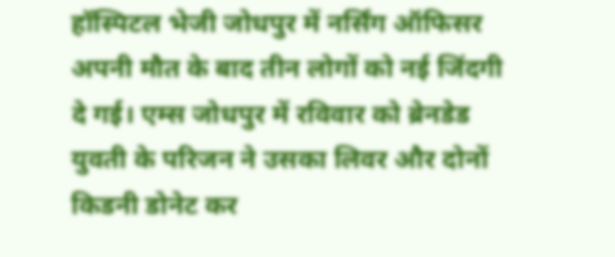हॉस्पिटल भेजी जोधपुर में नर्सिंग ऑफिसर अपनी मौत के बाद तीन लोगों को नई जिंदगी दे गई। एम्स जोधपुर में रविवार को ब्रेनडेड युवती के परिजन ने उसका लिवर और दोनों किडनी डोनेट कर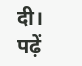दी। पढ़ें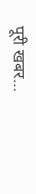पूरी खबर…